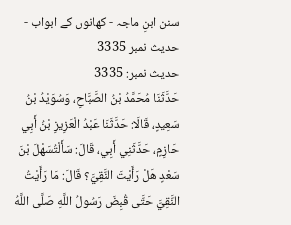سنن ابنِ ماجہ - کھانوں کے ابواب - حدیث نمبر 3335
حدیث نمبر: 3335
حَدَّثَنَا مُحَمَّدُ بْنُ الصَّبَّاحِ، وَسُوَيْدُ بْنُ سَعِيدٍ، قَالَا: حَدَّثَنَا عَبْدُ الْعَزِيزِ بْنُ أَبِي حَازِمٍ، حَدَّثَنِي أَبِي، قَالَ: سَأَلْتُسَهْلَ بْنَ سَعْدٍ هَلْ رَأَيْتَ النَّقِيَّ؟ قَالَ: مَا رَأَيْتُ النَّقِيَّ حَتَّى قُبِضَ رَسُولُ اللَّهِ صَلَّى اللَّهُ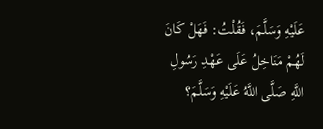عَلَيْهِ وَسَلَّمَ، فَقُلْتُ: فَهَلْ كَانَ لَهُمْ مَنَاخِلُ عَلَى عَهْدِ رَسُولِ اللَّهِ صَلَّى اللَّهُ عَلَيْهِ وَسَلَّمَ؟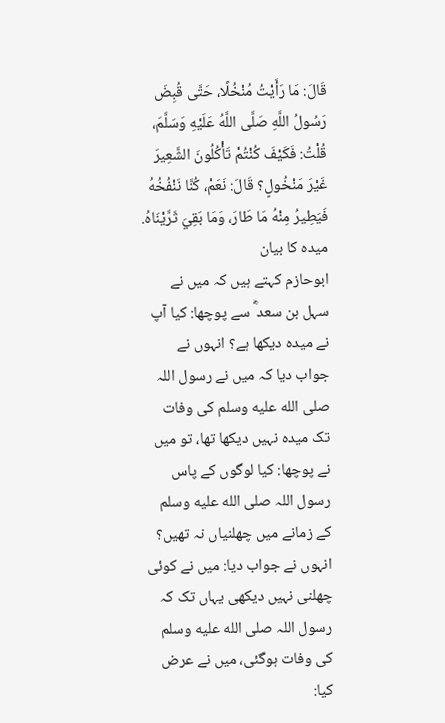قَالَ: مَا رَأَيْتُ مُنْخُلًا، حَتَّى قُبِضَ رَسُولُ اللَّهِ صَلَّى اللَّهُ عَلَيْهِ وَسَلَّمَ، قُلْتُ: فَكَيْفَ كُنْتُمْ تَأْكُلُونَ الشَّعِيرَ غَيْرَ مَنْخُولٍ؟ قَالَ: نَعَمْ، كُنَّا نَنْفُخُهُ فَيَطِيرُ مِنْهُ مَا طَارَ، وَمَا بَقِيَ ثَرَّيْنَاهُ.
میدہ کا بیان
ابوحازم کہتے ہیں کہ میں نے سہل بن سعد ؓ سے پوچھا: کیا آپ نے میدہ دیکھا ہے؟ انہوں نے جواب دیا کہ میں نے رسول اللہ صلى الله عليه وسلم کی وفات تک میدہ نہیں دیکھا تھا، تو میں نے پوچھا: کیا لوگوں کے پاس رسول اللہ صلى الله عليه وسلم کے زمانے میں چھلنیاں نہ تھیں؟ انہوں نے جواب دیا: میں نے کوئی چھلنی نہیں دیکھی یہاں تک کہ رسول اللہ صلى الله عليه وسلم کی وفات ہوگئی، میں نے عرض کیا: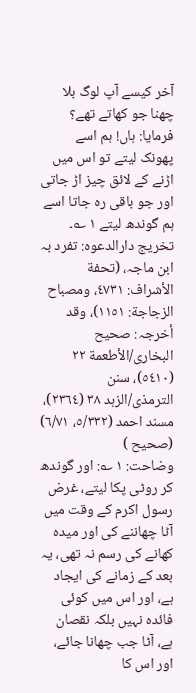آخر کیسے آپ لوگ بلا چھنا جو کھاتے تھے؟ فرمایا: ہاں! ہم اسے پھونک لیتے تو اس میں اڑنے کے لائق چیز اڑ جاتی اور جو باقی رہ جاتا اسے ہم گوندھ لیتے ١ ؎۔
تخریج دارالدعوہ: تفرد بہ ابن ماجہ، (تحفة الأشراف: ٤٧٣١، ومصباح الزجاجة: ١١٥١)، وقد أخرجہ: صحیح البخاری/الأطعمة ٢٢ (٥٤١٠)، سنن الترمذی/الزہد ٣٨ (٢٣٦٤)، مسند احمد (٥/٣٣٢، ٦/٧١) (صحیح )
وضاحت: ١ ؎: اور گوندھ کر روٹی پکا لیتے، غرض رسول اکرم کے وقت میں آٹا چھاننے کی اور میدہ کھانے کی رسم نہ تھی، یہ بعد کے زمانے کی ایجاد ہے، اور اس میں کوئی فائدہ نہیں بلکہ نقصان ہے، آٹا جب چھانا جائے، اور اس کا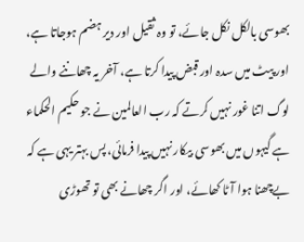بھوسی بالکل نکل جائے، تو وہ ثقیل اور دیر ہضم ہوجاتا ہے، اور پیٹ میں سدہ اور قبض پیدا کرتا ہے، آخر یہ چھاننے والے لوگ اتنا غور نہیں کرتے کہ رب العالمین نے جو حکیم الحکماء ہے گیہوں میں بھوسی بیکار نہیں پیدا فرمائی، پس بہتر یہی ہے کہ بےچھنا ہوا آٹا کھائے، اور اگر چھانے بھی تو تھوڑی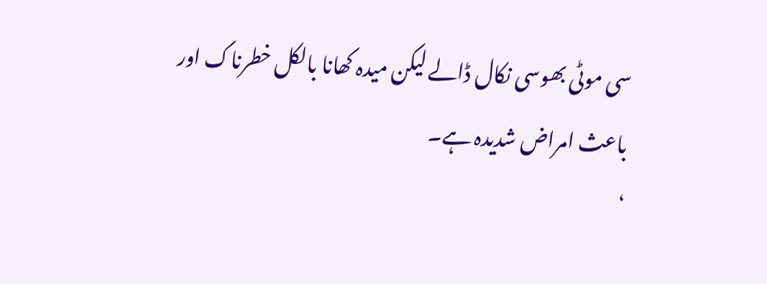سی موٹی بھوسی نکال ڈالے لیکن میدہ کھانا بالکل خطرناک اور باعث امراض شدیدہ ہے۔
‘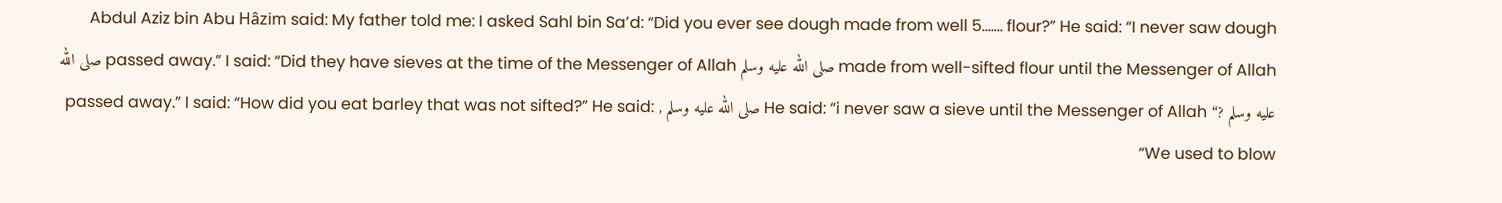Abdul Aziz bin Abu Hâzim said: My father told me: I asked Sahl bin Sa’d: “Did you ever see dough made from well 5……. flour?” He said: “I never saw dough made from well-sifted flour until the Messenger of Allah صلى الله عليه وسلم passed away.” I said: “Did they have sieves at the time of the Messenger of Allah صلى الله عليه وسلم ?“ He said: “i never saw a sieve until the Messenger of Allah صلى الله عليه وسلم , passed away.” I said: “How did you eat barley that was not sifted?” He said: “We used to blow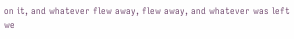on it, and whatever flew away, flew away, and whatever was left we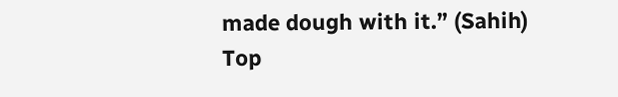made dough with it.” (Sahih)
Top